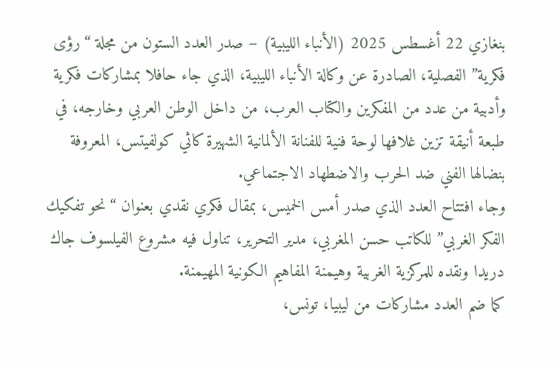بنغازي 22 أغسطس 2025 (الأنباء الليبية) – صدر العدد الستون من مجلة “رؤى فكرية” الفصلية، الصادرة عن وكالة الأنباء الليبية، الذي جاء حافلا بمشاركات فكرية وأدبية من عدد من المفكرين والكتاب العرب، من داخل الوطن العربي وخارجه، في طبعة أنيقة تزين غلافها لوحة فنية للفنانة الألمانية الشهيرة كاثي كولفيتس، المعروفة بنضالها الفني ضد الحرب والاضطهاد الاجتماعي.
وجاء افتتاح العدد الذي صدر أمس الخميس، بمقال فكري نقدي بعنوان “نحو تفكيك الفكر الغربي” للكاتب حسن المغربي، مدير التحرير، تناول فيه مشروع الفيلسوف جاك دريدا ونقده للمركزية الغربية وهيمنة المفاهيم الكونية المهيمنة.
كما ضم العدد مشاركات من ليبيا، تونس،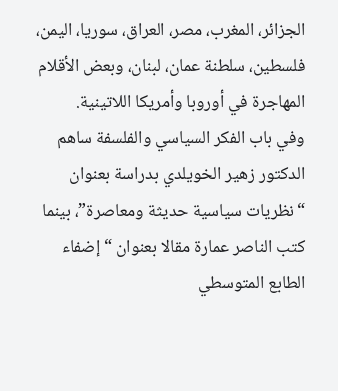الجزائر، المغرب، مصر، العراق، سوريا، اليمن، فلسطين، سلطنة عمان، لبنان، وبعض الأقلام المهاجرة في أوروبا وأمريكا اللاتينية.
وفي باب الفكر السياسي والفلسفة ساهم الدكتور زهير الخويلدي بدراسة بعنوان “نظريات سياسية حديثة ومعاصرة”، بينما كتب الناصر عمارة مقالا بعنوان “إضفاء الطابع المتوسطي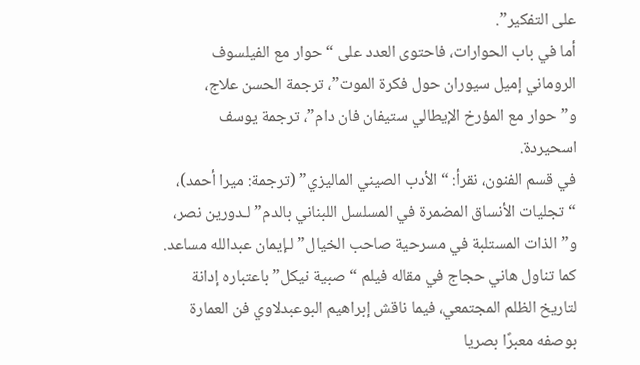على التفكير”.
أما في باب الحوارات، فاحتوى العدد على “حوار مع الفيلسوف الروماني إميل سيوران حول فكرة الموت”، ترجمة الحسن علاج، و”حوار مع المؤرخ الإيطالي ستيفان فان دام”، ترجمة يوسف اسحيردة.
في قسم الفنون، نقرأ: “الأدب الصيني الماليزي” (ترجمة: ميرا أحمد)، “تجليات الأنساق المضمرة في المسلسل اللبناني بالدم” لـدورين نصر، و”الذات المستلبة في مسرحية صاحب الخيال” لـإيمان عبدالله مساعد. كما تناول هاني حجاج في مقاله فيلم “صبية نيكل” باعتباره إدانة لتاريخ الظلم المجتمعي، فيما ناقش إبراهيم البوعبدلاوي فن العمارة بوصفه معبرًا بصريا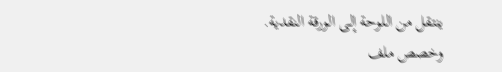ينتقل من اللوحة إلى الورقة النقدية.
وخصص ملف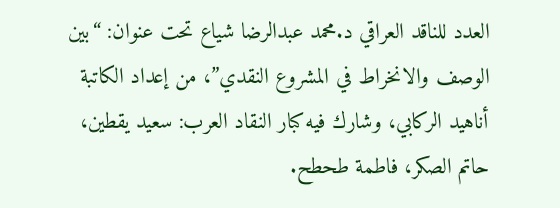العدد للناقد العراقي د.محمد عبدالرضا شياع تحت عنوان: “بين الوصف والانخراط في المشروع النقدي”، من إعداد الكاتبة أناهيد الركابي، وشارك فيه كبار النقاد العرب: سعيد يقطين، حاتم الصكر، فاطمة طحطح.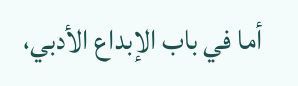أما في باب الإبداع الأدبي،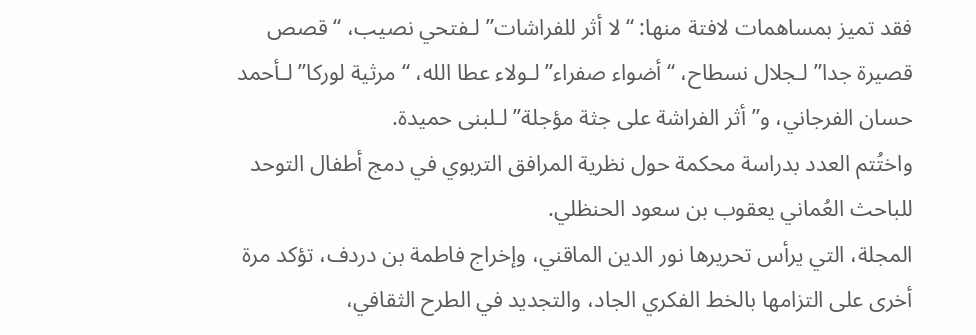فقد تميز بمساهمات لافتة منها: “لا أثر للفراشات” لـفتحي نصيب، “قصص قصيرة جدا” لـجلال نسطاح، “أضواء صفراء” لـولاء عطا الله، “مرثية لوركا” لـأحمد حسان الفرجاني، و”أثر الفراشة على جثة مؤجلة” لـلبنى حميدة.
واختُتم العدد بدراسة محكمة حول نظرية المرافق التربوي في دمج أطفال التوحد للباحث العُماني يعقوب بن سعود الحنظلي.
المجلة، التي يرأس تحريرها نور الدين الماقني، وإخراج فاطمة بن دردف، تؤكد مرة أخرى على التزامها بالخط الفكري الجاد، والتجديد في الطرح الثقافي،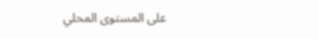على المستوى المحلي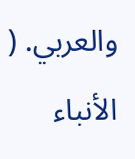والعربي. ( الأنباء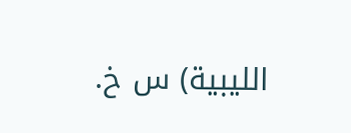الليبية) س خ.